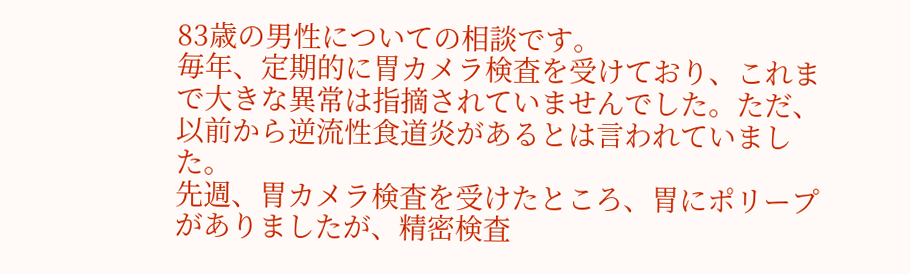83歳の男性についての相談です。
毎年、定期的に胃カメラ検査を受けており、これまで大きな異常は指摘されていませんでした。ただ、以前から逆流性食道炎があるとは言われていました。
先週、胃カメラ検査を受けたところ、胃にポリープがありましたが、精密検査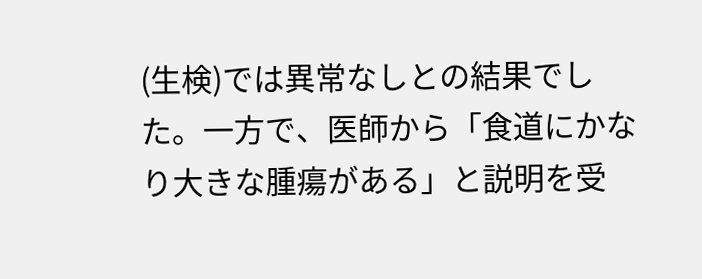(生検)では異常なしとの結果でした。一方で、医師から「食道にかなり大きな腫瘍がある」と説明を受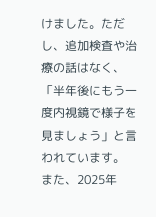けました。ただし、追加検査や治療の話はなく、「半年後にもう一度内視鏡で様子を見ましょう」と言われています。
また、2025年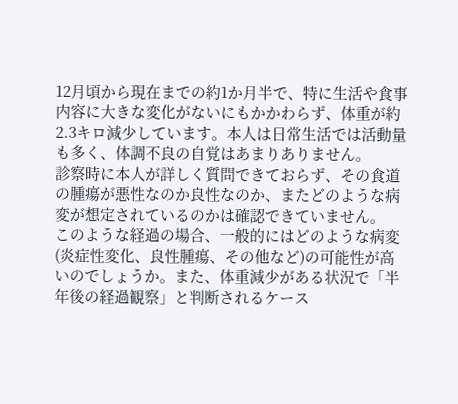12月頃から現在までの約1か月半で、特に生活や食事内容に大きな変化がないにもかかわらず、体重が約2.3キロ減少しています。本人は日常生活では活動量も多く、体調不良の自覚はあまりありません。
診察時に本人が詳しく質問できておらず、その食道の腫瘍が悪性なのか良性なのか、またどのような病変が想定されているのかは確認できていません。
このような経過の場合、一般的にはどのような病変(炎症性変化、良性腫瘍、その他など)の可能性が高いのでしょうか。また、体重減少がある状況で「半年後の経過観察」と判断されるケース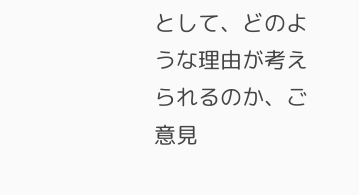として、どのような理由が考えられるのか、ご意見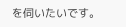を伺いたいです。